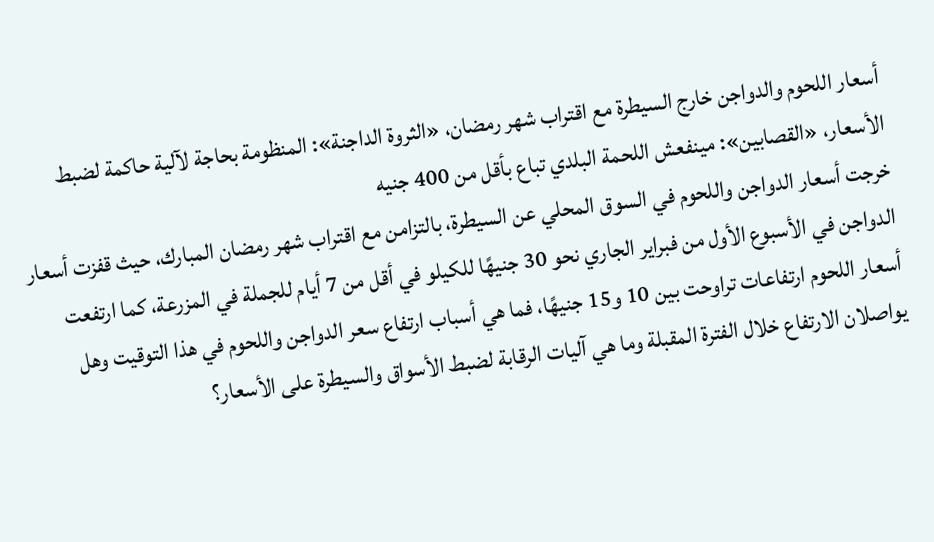أسعار اللحوم والدواجن خارج السيطرة مع اقتراب شهر رمضان، «الثروة الداجنة»: المنظومة بحاجة لآلية حاكمة لضبط الأسعار، «القصابين»: مينفعش اللحمة البلدي تباع بأقل من 400 جنيه
خرجت أسعار الدواجن واللحوم في السوق المحلي عن السيطرة، بالتزامن مع اقتراب شهر رمضان المبارك، حيث قفزت أسعار الدواجن في الأسبوع الأول من فبراير الجاري نحو 30 جنيهًا للكيلو في أقل من 7 أيام للجملة في المزرعة، كما ارتفعت أسعار اللحوم ارتفاعات تراوحت بين 10 و15 جنيهًا، فما هي أسباب ارتفاع سعر الدواجن واللحوم في هذا التوقيت وهل يواصلان الارتفاع خلال الفترة المقبلة وما هي آليات الرقابة لضبط الأسواق والسيطرة على الأسعار؟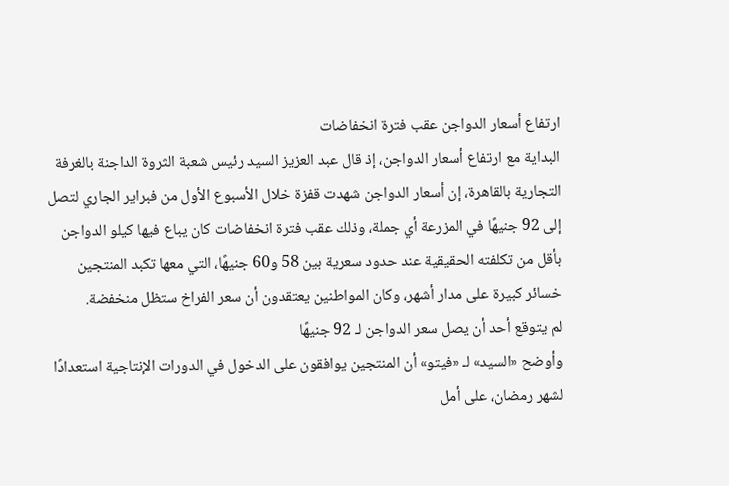ارتفاع أسعار الدواجن عقب فترة انخفاضات
البداية مع ارتفاع أسعار الدواجن، إذ قال عبد العزيز السيد رئيس شعبة الثروة الداجنة بالغرفة التجارية بالقاهرة، إن أسعار الدواجن شهدت قفزة خلال الأسبوع الأول من فبراير الجاري لتصل إلى 92 جنيهًا في المزرعة أي جملة، وذلك عقب فترة انخفاضات كان يباع فيها كيلو الدواجن بأقل من تكلفته الحقيقية عند حدود سعرية بين 58 و60 جنيهًا، التي معها تكبد المنتجين خسائر كبيرة على مدار أشهر، وكان المواطنين يعتقدون أن سعر الفراخ ستظل منخفضة.
لم يتوقع أحد أن يصل سعر الدواجن لـ 92 جنيهًا
وأوضح «السيد» لـ «فيتو» أن المنتجين يوافقون على الدخول في الدورات الإنتاجية استعدادًا لشهر رمضان، على أمل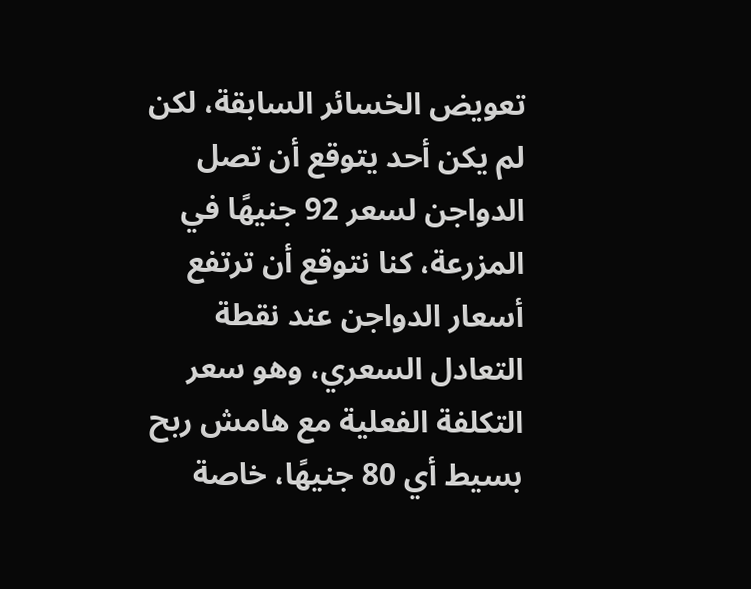تعويض الخسائر السابقة، لكن لم يكن أحد يتوقع أن تصل الدواجن لسعر 92 جنيهًا في المزرعة، كنا نتوقع أن ترتفع أسعار الدواجن عند نقطة التعادل السعري، وهو سعر التكلفة الفعلية مع هامش ربح بسيط أي 80 جنيهًا، خاصة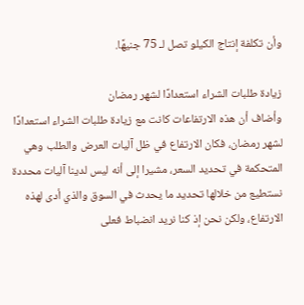وأن تكلفة إنتاج الكيلو تصل لـ 75 جنيهًا.

زيادة طلبات الشراء استعدادًا لشهر رمضان
وأضاف أن هذه الارتفاعات كانت مع زيادة طلبات الشراء استعدادًا لشهر رمضان، فكان الارتفاع في ظل آليات العرض والطلب وهي المتحكمة في تحديد السعر، مشيرا إلى أنه ليس لدينا آليات محددة نستطيع من خلالها تحديد ما يحدث في السوق والذي أدى لهذه الارتفاع، ولكن نحن إذ كنا نريد انضباط فعلى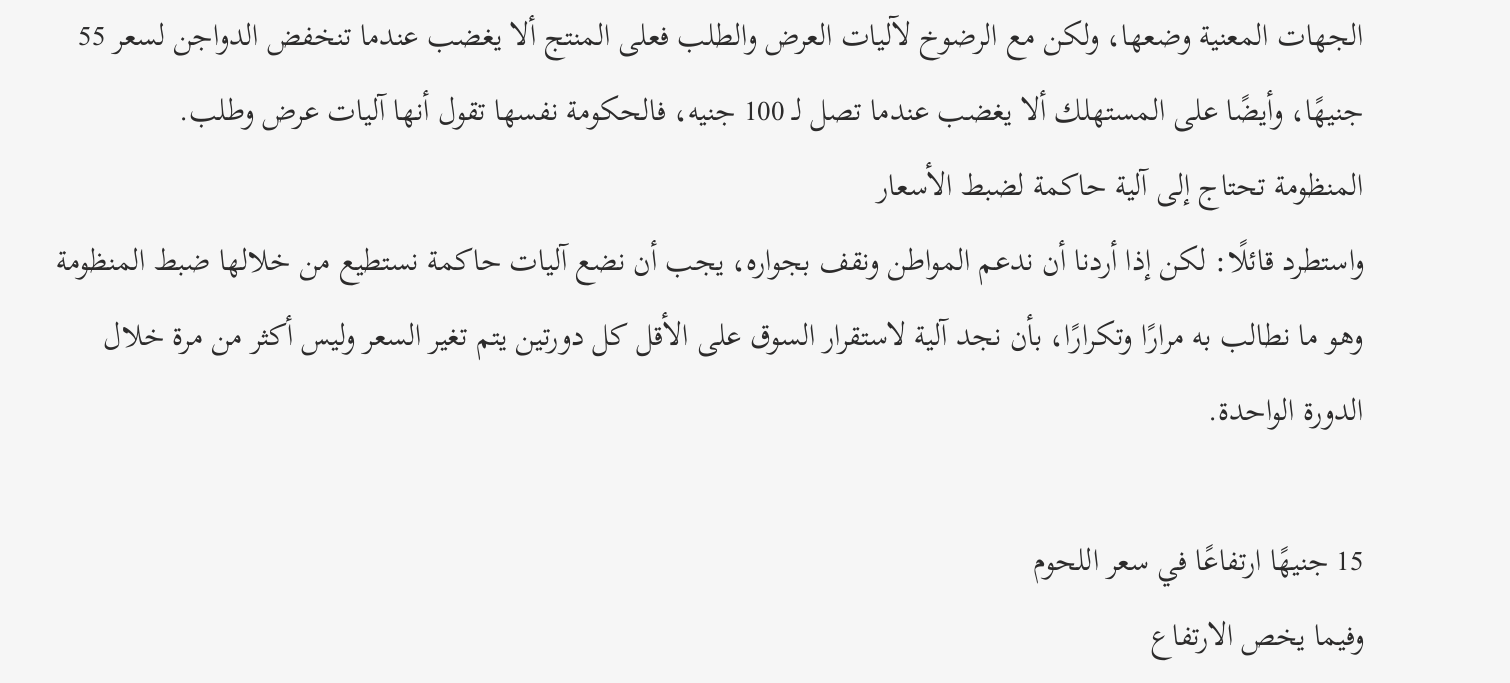الجهات المعنية وضعها، ولكن مع الرضوخ لآليات العرض والطلب فعلى المنتج ألا يغضب عندما تنخفض الدواجن لسعر 55 جنيهًا، وأيضًا على المستهلك ألا يغضب عندما تصل لـ 100 جنيه، فالحكومة نفسها تقول أنها آليات عرض وطلب.
المنظومة تحتاج إلى آلية حاكمة لضبط الأسعار
واستطرد قائلًا: لكن إذا أردنا أن ندعم المواطن ونقف بجواره، يجب أن نضع آليات حاكمة نستطيع من خلالها ضبط المنظومة وهو ما نطالب به مرارًا وتكرارًا، بأن نجد آلية لاستقرار السوق على الأقل كل دورتين يتم تغير السعر وليس أكثر من مرة خلال الدورة الواحدة.

15 جنيهًا ارتفاعًا في سعر اللحوم
وفيما يخص الارتفاع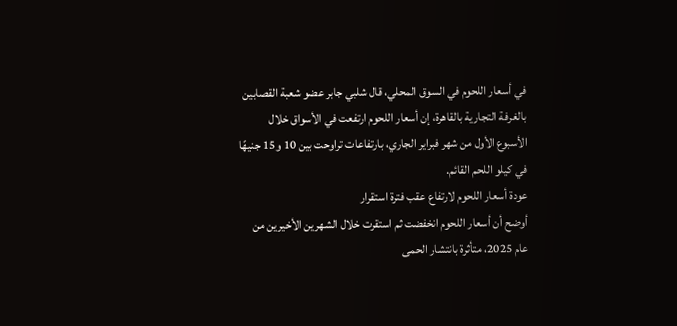في أسعار اللحوم في السوق المحلي، قال شلبي جابر عضو شعبة القصابين بالغرفة التجارية بالقاهرة، إن أسعار اللحوم ارتفعت في الأسواق خلال الأسبوع الأول من شهر فبراير الجاري، بارتفاعات تراوحت بين 10 و15 جنيهًا في كيلو اللحم القائم.
عودة أسعار اللحوم لارتفاع عقب فترة استقرار
أوضح أن أسعار اللحوم انخفضت ثم استقرت خلال الشهرين الأخيرين من عام 2025، متأثرة بانتشار الحمى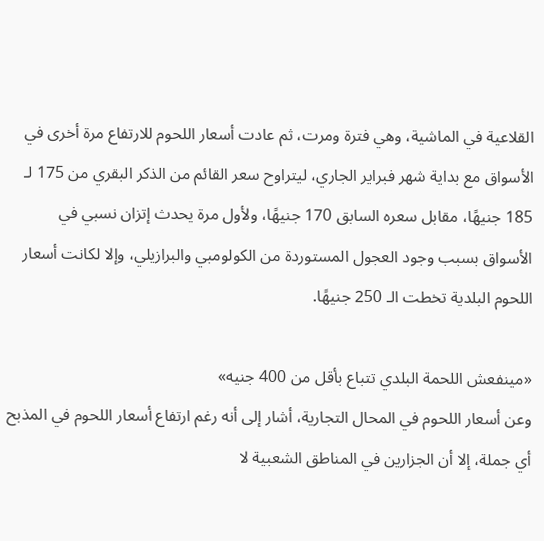القلاعية في الماشية، وهي فترة ومرت، ثم عادت أسعار اللحوم للارتفاع مرة أخرى في الأسواق مع بداية شهر فبراير الجاري، ليتراوح سعر القائم من الذكر البقري من 175 لـ 185 جنيهًا، مقابل سعره السابق 170 جنيهًا، ولأول مرة يحدث إتزان نسبي في الأسواق بسبب وجود العجول المستوردة من الكولومبي والبرازيلي، وإلا لكانت أسعار اللحوم البلدية تخطت الـ 250 جنيهًا.

«مينفعش اللحمة البلدي تتباع بأقل من 400 جنيه»
وعن أسعار اللحوم في المحال التجارية، أشار إلى أنه رغم ارتفاع أسعار اللحوم في المذبح أي جملة، إلا أن الجزارين في المناطق الشعبية لا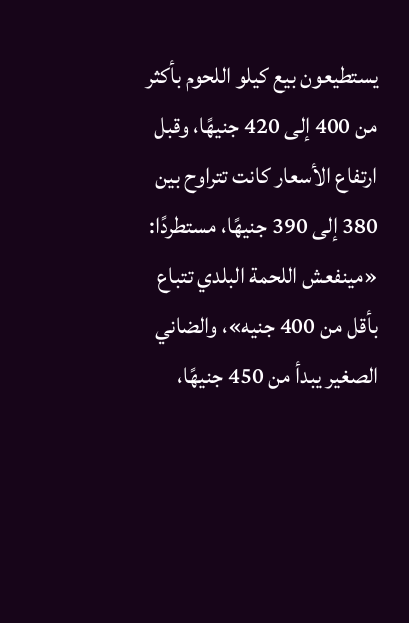يستطيعون بيع كيلو اللحوم بأكثر من 400 إلى 420 جنيهًا، وقبل ارتفاع الأسعار كانت تتراوح بين 380 إلى 390 جنيهًا، مستطردًا: «مينفعش اللحمة البلدي تتباع بأقل من 400 جنيه»، والضاني الصغير يبدأ من 450 جنيهًا،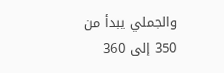والجملي يبدأ من 350 إلى 360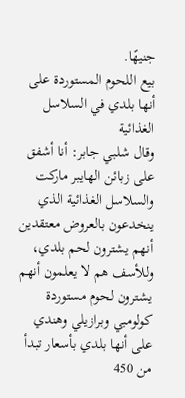جنيهًا.
بيع اللحوم المستوردة على أنها بلدي في السلاسل الغذائية
وقال شلبي جابر: أنا أشفق على زبائن الهايبر ماركت والسلاسل الغذائية الذي ينخدعون بالعروض معتقدين أنهم يشترون لحم بلدي، وللأسف هم لا يعلمون أنهم يشترون لحوم مستوردة كولومبي وبرازيلي وهندي على أنها بلدي بأسعار تبدأ من 450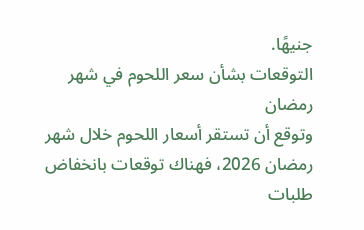جنيهًا.
التوقعات بشأن سعر اللحوم في شهر رمضان
وتوقع أن تستقر أسعار اللحوم خلال شهر رمضان 2026، فهناك توقعات بانخفاض طلبات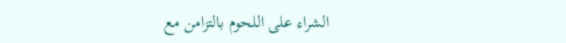الشراء على اللحوم بالتزامن مع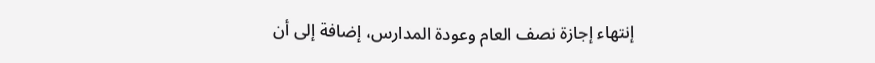إنتهاء إجازة نصف العام وعودة المدارس، إضافة إلى أن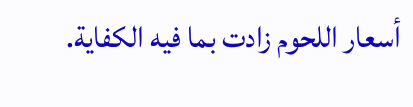أسعار اللحوم زادت بما فيه الكفاية.